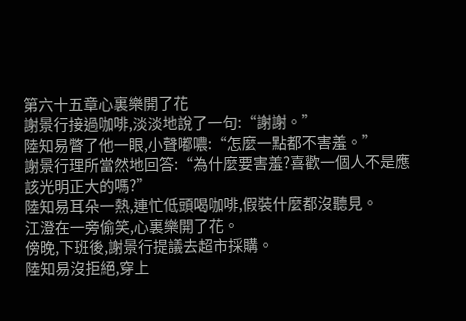第六十五章心裏樂開了花
謝景行接過咖啡,淡淡地說了一句:“謝謝。”
陸知易瞥了他一眼,小聲嘟噥:“怎麼一點都不害羞。”
謝景行理所當然地回答:“為什麼要害羞?喜歡一個人不是應該光明正大的嗎?”
陸知易耳朵一熱,連忙低頭喝咖啡,假裝什麼都沒聽見。
江澄在一旁偷笑,心裏樂開了花。
傍晚,下班後,謝景行提議去超市採購。
陸知易沒拒絕,穿上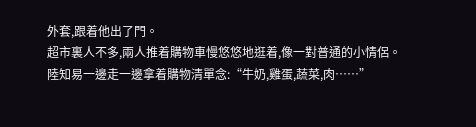外套,跟着他出了門。
超市裏人不多,兩人推着購物車慢悠悠地逛着,像一對普通的小情侶。
陸知易一邊走一邊拿着購物清單念:“牛奶,雞蛋,蔬菜,肉……”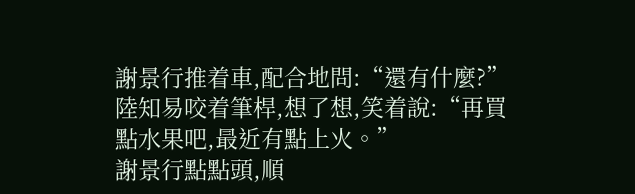謝景行推着車,配合地問:“還有什麼?”
陸知易咬着筆桿,想了想,笑着說:“再買點水果吧,最近有點上火。”
謝景行點點頭,順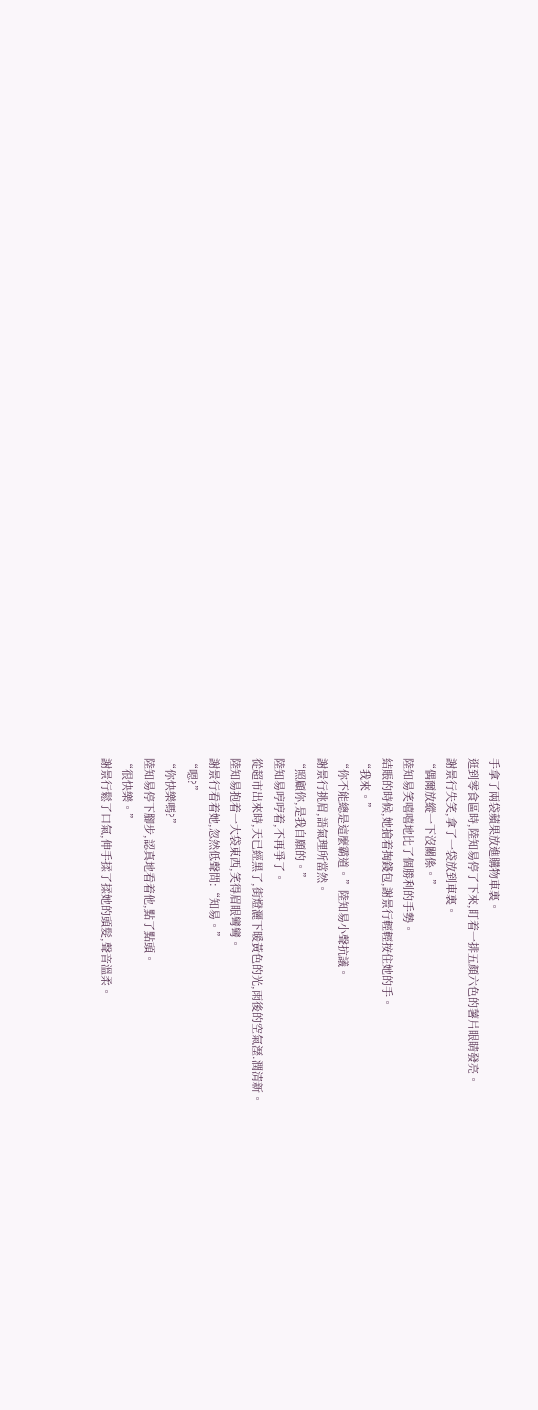手拿了兩袋蘋果放進購物車裏。
逛到零食區時,陸知易停了下來,盯着一排五顏六色的薯片眼睛發亮。
謝景行失笑,拿了一袋放到車裏。
“偶爾放縱一下沒關係。”
陸知易笑嘻嘻地比了個勝利的手勢。
結賬的時候,她搶着掏錢包,謝景行輕輕按住她的手。
“我來。”
“你不能總是這麼霸道。”陸知易小聲抗議。
謝景行挑眉,語氣理所當然。
“照顧你,是我自願的。”
陸知易哼哼着,不再爭了。
從超市出來時,天已經黑了,街燈灑下暖黃色的光,雨後的空氣溼.潤清新。
陸知易抱着一大袋東西,笑得眉眼彎彎。
謝景行看着她,忽然低聲問:“知易。”
“嗯?”
“你快樂嗎?”
陸知易停下腳步,認真地看着他,點了點頭。
“很快樂。”
謝景行鬆了口氣,伸手揉了揉她的頭髮,聲音溫柔。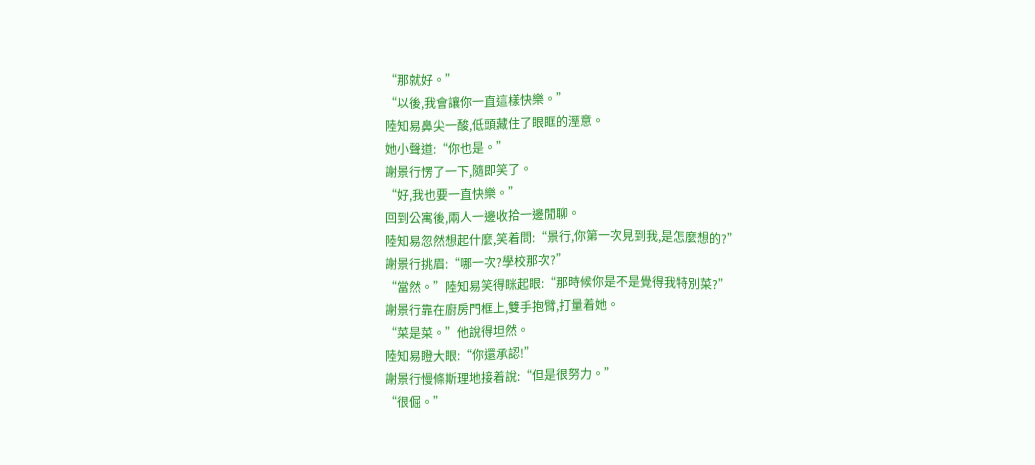“那就好。”
“以後,我會讓你一直這樣快樂。”
陸知易鼻尖一酸,低頭藏住了眼眶的溼意。
她小聲道:“你也是。”
謝景行愣了一下,隨即笑了。
“好,我也要一直快樂。”
回到公寓後,兩人一邊收拾一邊閒聊。
陸知易忽然想起什麼,笑着問:“景行,你第一次見到我,是怎麼想的?”
謝景行挑眉:“哪一次?學校那次?”
“當然。”陸知易笑得眯起眼:“那時候你是不是覺得我特別菜?”
謝景行靠在廚房門框上,雙手抱臂,打量着她。
“菜是菜。”他說得坦然。
陸知易瞪大眼:“你還承認!”
謝景行慢條斯理地接着說:“但是很努力。”
“很倔。”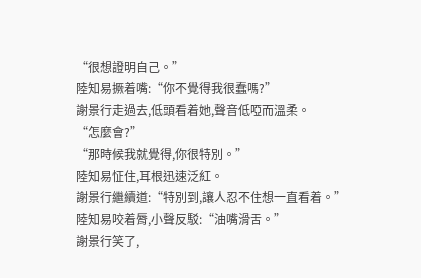“很想證明自己。”
陸知易撅着嘴:“你不覺得我很蠢嗎?”
謝景行走過去,低頭看着她,聲音低啞而溫柔。
“怎麼會?”
“那時候我就覺得,你很特別。”
陸知易怔住,耳根迅速泛紅。
謝景行繼續道:“特別到,讓人忍不住想一直看着。”
陸知易咬着脣,小聲反駁:“油嘴滑舌。”
謝景行笑了,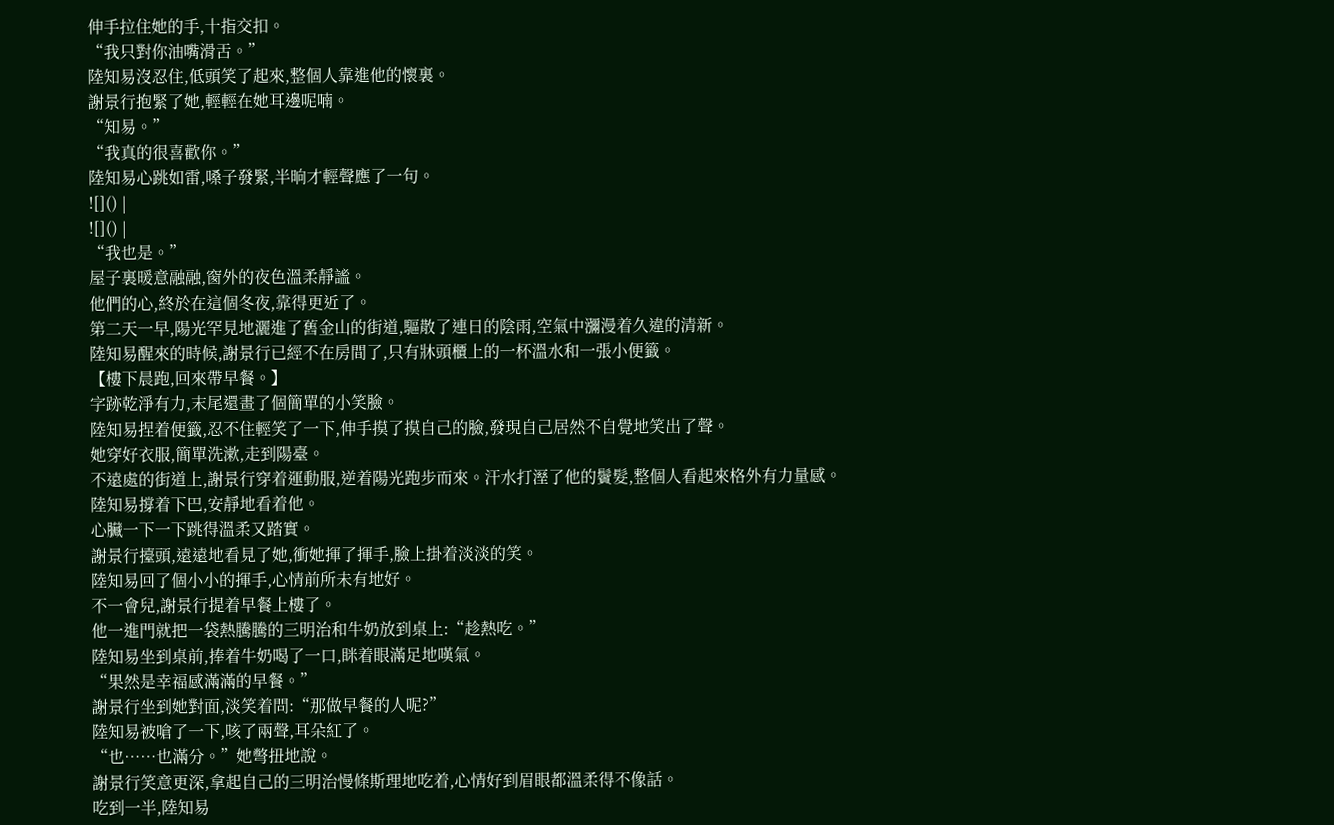伸手拉住她的手,十指交扣。
“我只對你油嘴滑舌。”
陸知易沒忍住,低頭笑了起來,整個人靠進他的懷裏。
謝景行抱緊了她,輕輕在她耳邊呢喃。
“知易。”
“我真的很喜歡你。”
陸知易心跳如雷,嗓子發緊,半晌才輕聲應了一句。
![]() |
![]() |
“我也是。”
屋子裏暖意融融,窗外的夜色溫柔靜謐。
他們的心,終於在這個冬夜,靠得更近了。
第二天一早,陽光罕見地灑進了舊金山的街道,驅散了連日的陰雨,空氣中瀰漫着久違的清新。
陸知易醒來的時候,謝景行已經不在房間了,只有牀頭櫃上的一杯溫水和一張小便籤。
【樓下晨跑,回來帶早餐。】
字跡乾淨有力,末尾還畫了個簡單的小笑臉。
陸知易捏着便籤,忍不住輕笑了一下,伸手摸了摸自己的臉,發現自己居然不自覺地笑出了聲。
她穿好衣服,簡單洗漱,走到陽臺。
不遠處的街道上,謝景行穿着運動服,逆着陽光跑步而來。汗水打溼了他的鬢髮,整個人看起來格外有力量感。
陸知易撐着下巴,安靜地看着他。
心臟一下一下跳得溫柔又踏實。
謝景行擡頭,遠遠地看見了她,衝她揮了揮手,臉上掛着淡淡的笑。
陸知易回了個小小的揮手,心情前所未有地好。
不一會兒,謝景行提着早餐上樓了。
他一進門就把一袋熱騰騰的三明治和牛奶放到桌上:“趁熱吃。”
陸知易坐到桌前,捧着牛奶喝了一口,眯着眼滿足地嘆氣。
“果然是幸福感滿滿的早餐。”
謝景行坐到她對面,淡笑着問:“那做早餐的人呢?”
陸知易被嗆了一下,咳了兩聲,耳朵紅了。
“也……也滿分。”她彆扭地說。
謝景行笑意更深,拿起自己的三明治慢條斯理地吃着,心情好到眉眼都溫柔得不像話。
吃到一半,陸知易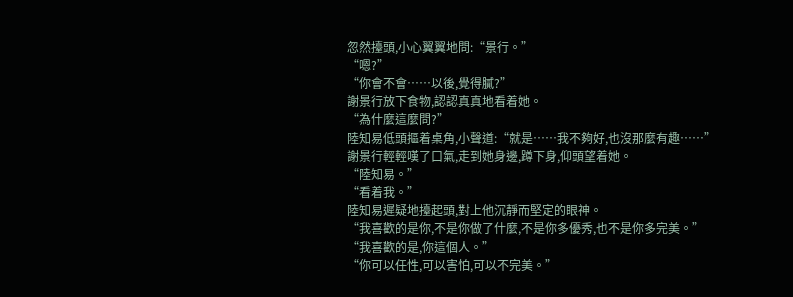忽然擡頭,小心翼翼地問:“景行。”
“嗯?”
“你會不會……以後,覺得膩?”
謝景行放下食物,認認真真地看着她。
“為什麼這麼問?”
陸知易低頭摳着桌角,小聲道:“就是……我不夠好,也沒那麼有趣……”
謝景行輕輕嘆了口氣,走到她身邊,蹲下身,仰頭望着她。
“陸知易。”
“看着我。”
陸知易遲疑地擡起頭,對上他沉靜而堅定的眼神。
“我喜歡的是你,不是你做了什麼,不是你多優秀,也不是你多完美。”
“我喜歡的是,你這個人。”
“你可以任性,可以害怕,可以不完美。”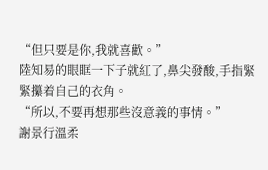“但只要是你,我就喜歡。”
陸知易的眼眶一下子就紅了,鼻尖發酸,手指緊緊攥着自己的衣角。
“所以,不要再想那些沒意義的事情。”
謝景行溫柔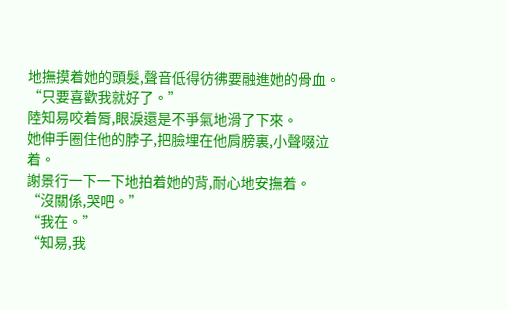地撫摸着她的頭髮,聲音低得彷彿要融進她的骨血。
“只要喜歡我就好了。”
陸知易咬着脣,眼淚還是不爭氣地滑了下來。
她伸手圈住他的脖子,把臉埋在他肩膀裏,小聲啜泣着。
謝景行一下一下地拍着她的背,耐心地安撫着。
“沒關係,哭吧。”
“我在。”
“知易,我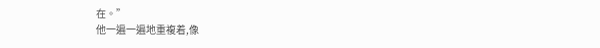在。”
他一遍一遍地重複着,像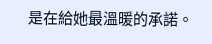是在給她最溫暖的承諾。